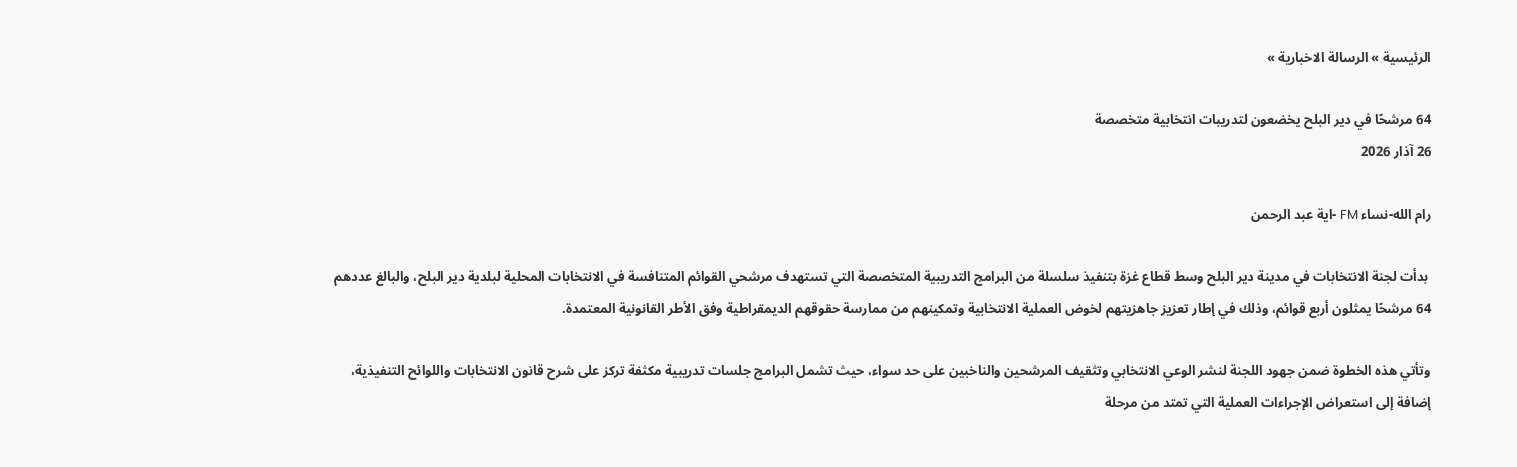الرئيسية » الرسالة الاخبارية »

64 مرشحًا في دير البلح يخضعون لتدريبات انتخابية متخصصة
26 آذار 2026

رام الله-نساء FM -اية عبد الرحمن

 بدأت لجنة الانتخابات في مدينة دير البلح وسط قطاع غزة بتنفيذ سلسلة من البرامج التدريبية المتخصصة التي تستهدف مرشحي القوائم المتنافسة في الانتخابات المحلية لبلدية دير البلح، والبالغ عددهم 64 مرشحًا يمثلون أربع قوائم، وذلك في إطار تعزيز جاهزيتهم لخوض العملية الانتخابية وتمكينهم من ممارسة حقوقهم الديمقراطية وفق الأطر القانونية المعتمدة.

وتأتي هذه الخطوة ضمن جهود اللجنة لنشر الوعي الانتخابي وتثقيف المرشحين والناخبين على حد سواء، حيث تشمل البرامج جلسات تدريبية مكثفة تركز على شرح قانون الانتخابات واللوائح التنفيذية، إضافة إلى استعراض الإجراءات العملية التي تمتد من مرحلة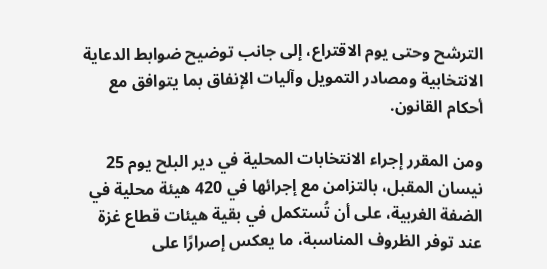الترشح وحتى يوم الاقتراع، إلى جانب توضيح ضوابط الدعاية الانتخابية ومصادر التمويل وآليات الإنفاق بما يتوافق مع أحكام القانون.

ومن المقرر إجراء الانتخابات المحلية في دير البلح يوم 25 نيسان المقبل، بالتزامن مع إجرائها في 420 هيئة محلية في الضفة الغربية، على أن تُستكمل في بقية هيئات قطاع غزة عند توفر الظروف المناسبة، ما يعكس إصرارًا على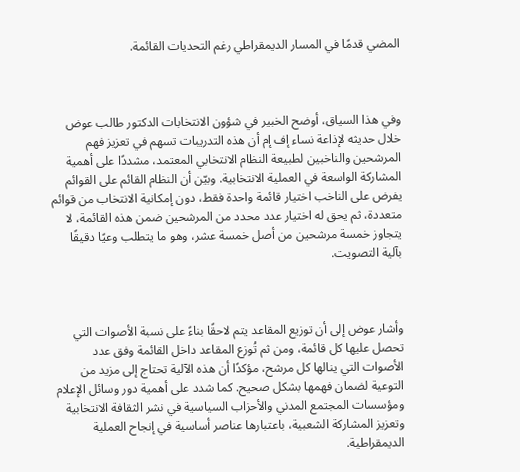المضي قدمًا في المسار الديمقراطي رغم التحديات القائمة.



وفي هذا السياق، أوضح الخبير في شؤون الانتخابات الدكتور طالب عوض خلال حديثه لإذاعة نساء إف إم أن هذه التدريبات تسهم في تعزيز فهم المرشحين والناخبين لطبيعة النظام الانتخابي المعتمد، مشددًا على أهمية المشاركة الواسعة في العملية الانتخابية. وبيّن أن النظام القائم على القوائم يفرض على الناخب اختيار قائمة واحدة فقط، دون إمكانية الانتخاب من قوائم متعددة، ثم يحق له اختيار عدد محدد من المرشحين ضمن هذه القائمة، لا يتجاوز خمسة مرشحين من أصل خمسة عشر، وهو ما يتطلب وعيًا دقيقًا بآلية التصويت.



وأشار عوض إلى أن توزيع المقاعد يتم لاحقًا بناءً على نسبة الأصوات التي تحصل عليها كل قائمة، ومن ثم تُوزع المقاعد داخل القائمة وفق عدد الأصوات التي ينالها كل مرشح، مؤكدًا أن هذه الآلية تحتاج إلى مزيد من التوعية لضمان فهمها بشكل صحيح. كما شدد على أهمية دور وسائل الإعلام ومؤسسات المجتمع المدني والأحزاب السياسية في نشر الثقافة الانتخابية وتعزيز المشاركة الشعبية، باعتبارها عناصر أساسية في إنجاح العملية الديمقراطية.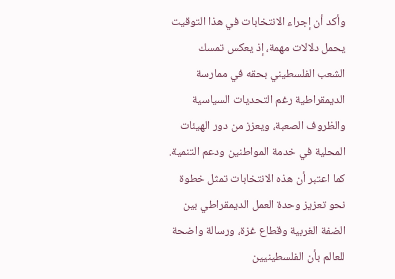وأكد أن إجراء الانتخابات في هذا التوقيت يحمل دلالات مهمة، إذ يعكس تمسك الشعب الفلسطيني بحقه في ممارسة الديمقراطية رغم التحديات السياسية والظروف الصعبة، ويعزز من دور الهيئات المحلية في خدمة المواطنين ودعم التنمية. كما اعتبر أن هذه الانتخابات تمثل خطوة نحو تعزيز وحدة العمل الديمقراطي بين الضفة الغربية وقطاع غزة، ورسالة واضحة للعالم بأن الفلسطينيين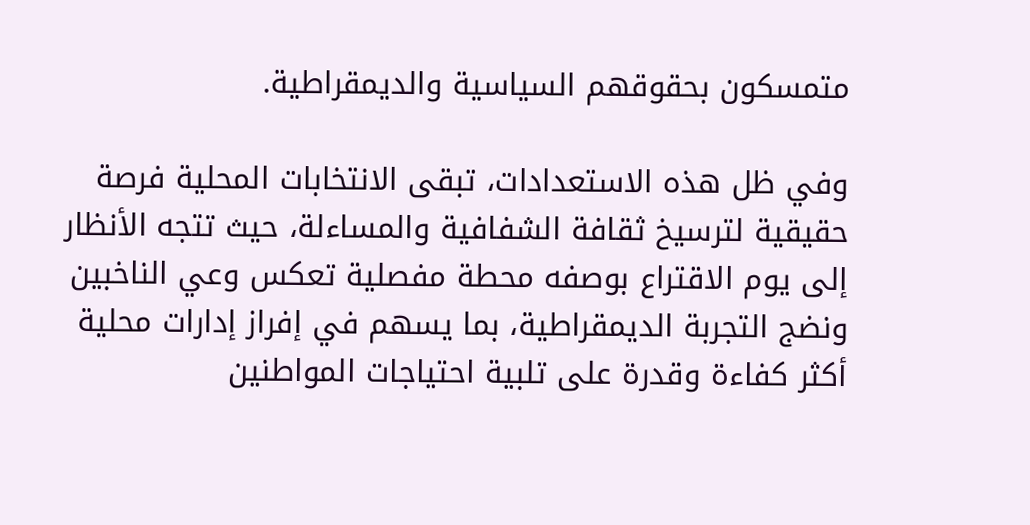متمسكون بحقوقهم السياسية والديمقراطية.

وفي ظل هذه الاستعدادات، تبقى الانتخابات المحلية فرصة حقيقية لترسيخ ثقافة الشفافية والمساءلة، حيث تتجه الأنظار إلى يوم الاقتراع بوصفه محطة مفصلية تعكس وعي الناخبين ونضج التجربة الديمقراطية، بما يسهم في إفراز إدارات محلية أكثر كفاءة وقدرة على تلبية احتياجات المواطنين